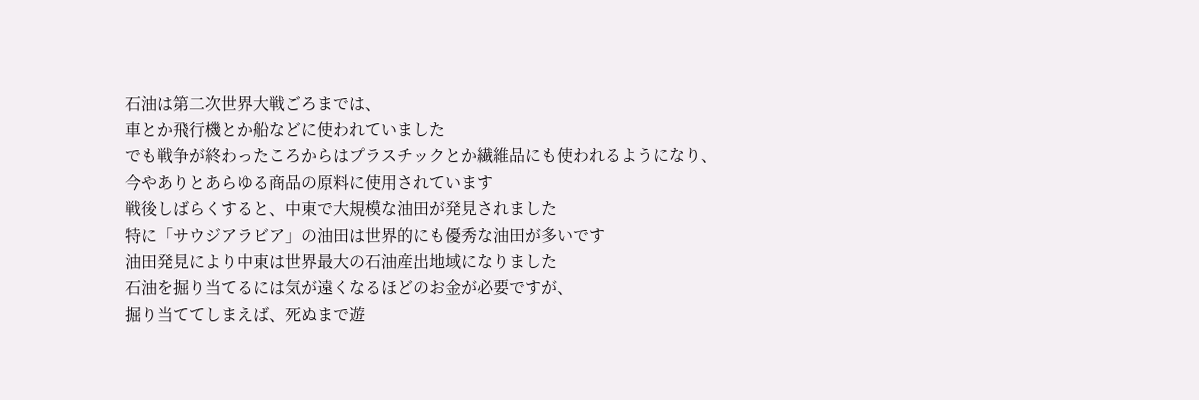石油は第二次世界大戦ごろまでは、
車とか飛行機とか船などに使われていました
でも戦争が終わったころからはプラスチックとか繊維品にも使われるようになり、
今やありとあらゆる商品の原料に使用されています
戦後しばらくすると、中東で大規模な油田が発見されました
特に「サウジアラビア」の油田は世界的にも優秀な油田が多いです
油田発見により中東は世界最大の石油産出地域になりました
石油を掘り当てるには気が遠くなるほどのお金が必要ですが、
掘り当ててしまえば、死ぬまで遊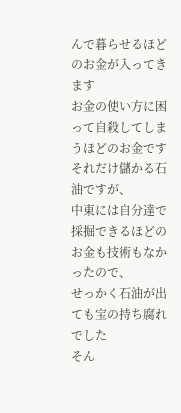んで暮らせるほどのお金が入ってきます
お金の使い方に困って自殺してしまうほどのお金です
それだけ儲かる石油ですが、
中東には自分達で採掘できるほどのお金も技術もなかったので、
せっかく石油が出ても宝の持ち腐れでした
そん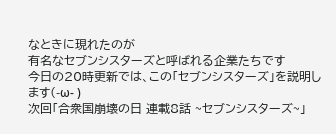なときに現れたのが
有名なセブンシスターズと呼ばれる企業たちです
今日の20時更新では、この「セブンシスターズ」を説明します(-ω- )
次回「合衆国崩壊の日 連載8話 ~セブンシスターズ~」